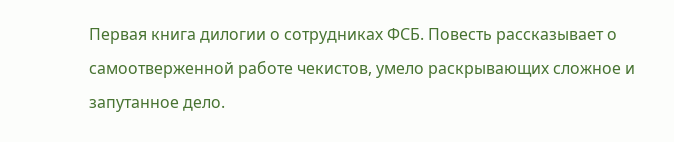Первая книга дилогии о сотрудниках ФСБ. Повесть рассказывает о самоотверженной работе чекистов, умело раскрывающих сложное и запутанное дело.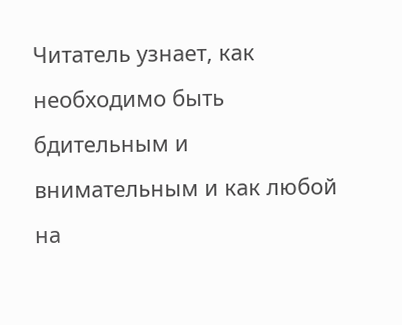Читатель узнает, как необходимо быть бдительным и внимательным и как любой на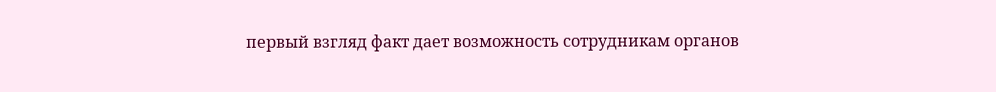первый взгляд факт дает возможность сотрудникам органов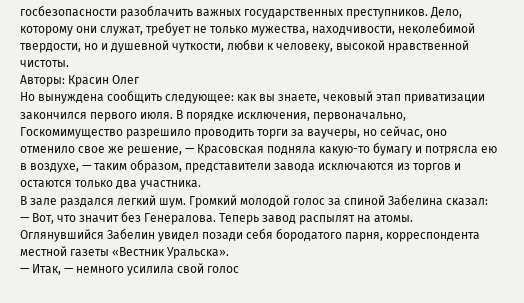госбезопасности разоблачить важных государственных преступников. Дело, которому они служат, требует не только мужества, находчивости, неколебимой твердости, но и душевной чуткости, любви к человеку, высокой нравственной чистоты.
Авторы: Красин Олег
Но вынуждена сообщить следующее: как вы знаете, чековый этап приватизации закончился первого июля. В порядке исключения, первоначально, Госкомимущество разрешило проводить торги за ваучеры, но сейчас, оно отменило свое же решение, — Красовская подняла какую-то бумагу и потрясла ею в воздухе, — таким образом, представители завода исключаются из торгов и остаются только два участника.
В зале раздался легкий шум. Громкий молодой голос за спиной Забелина сказал:
— Вот, что значит без Генералова. Теперь завод распылят на атомы.
Оглянувшийся Забелин увидел позади себя бородатого парня, корреспондента местной газеты «Вестник Уральска».
— Итак, — немного усилила свой голос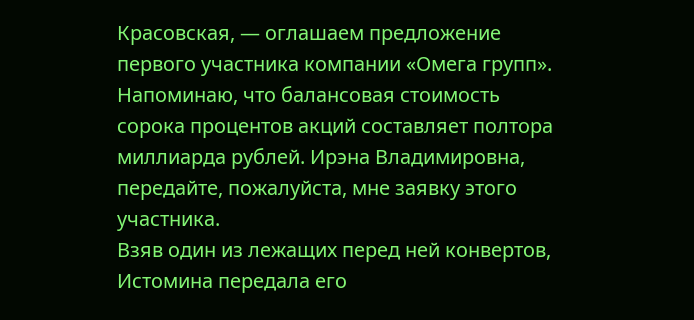Красовская, — оглашаем предложение первого участника компании «Омега групп». Напоминаю, что балансовая стоимость сорока процентов акций составляет полтора миллиарда рублей. Ирэна Владимировна, передайте, пожалуйста, мне заявку этого участника.
Взяв один из лежащих перед ней конвертов, Истомина передала его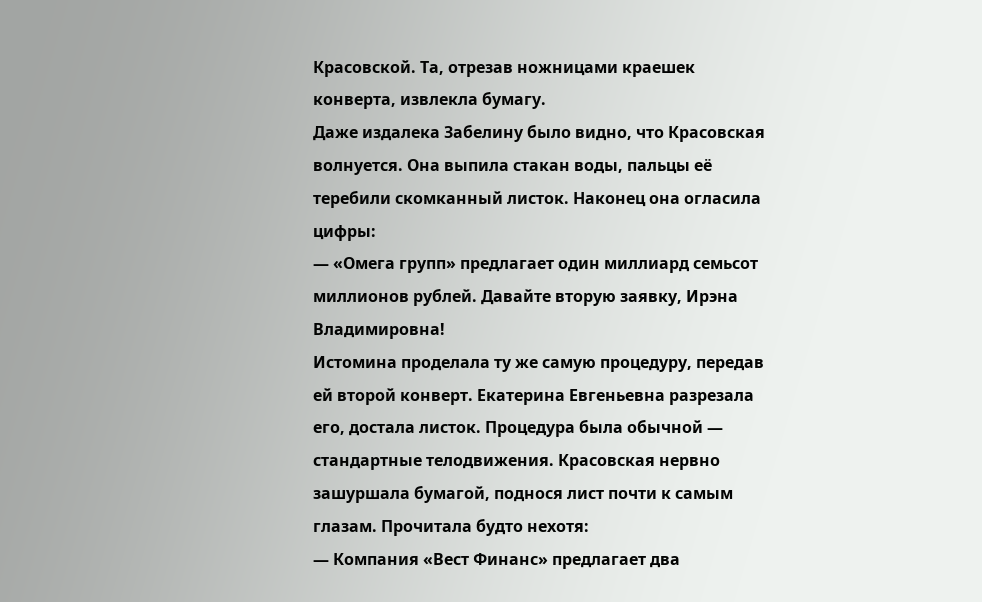Красовской. Та, отрезав ножницами краешек конверта, извлекла бумагу.
Даже издалека Забелину было видно, что Красовская волнуется. Она выпила стакан воды, пальцы её теребили скомканный листок. Наконец она огласила цифры:
— «Омега групп» предлагает один миллиард семьсот миллионов рублей. Давайте вторую заявку, Ирэна Владимировна!
Истомина проделала ту же самую процедуру, передав ей второй конверт. Екатерина Евгеньевна разрезала его, достала листок. Процедура была обычной — стандартные телодвижения. Красовская нервно зашуршала бумагой, поднося лист почти к самым глазам. Прочитала будто нехотя:
— Компания «Вест Финанс» предлагает два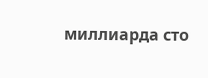миллиарда сто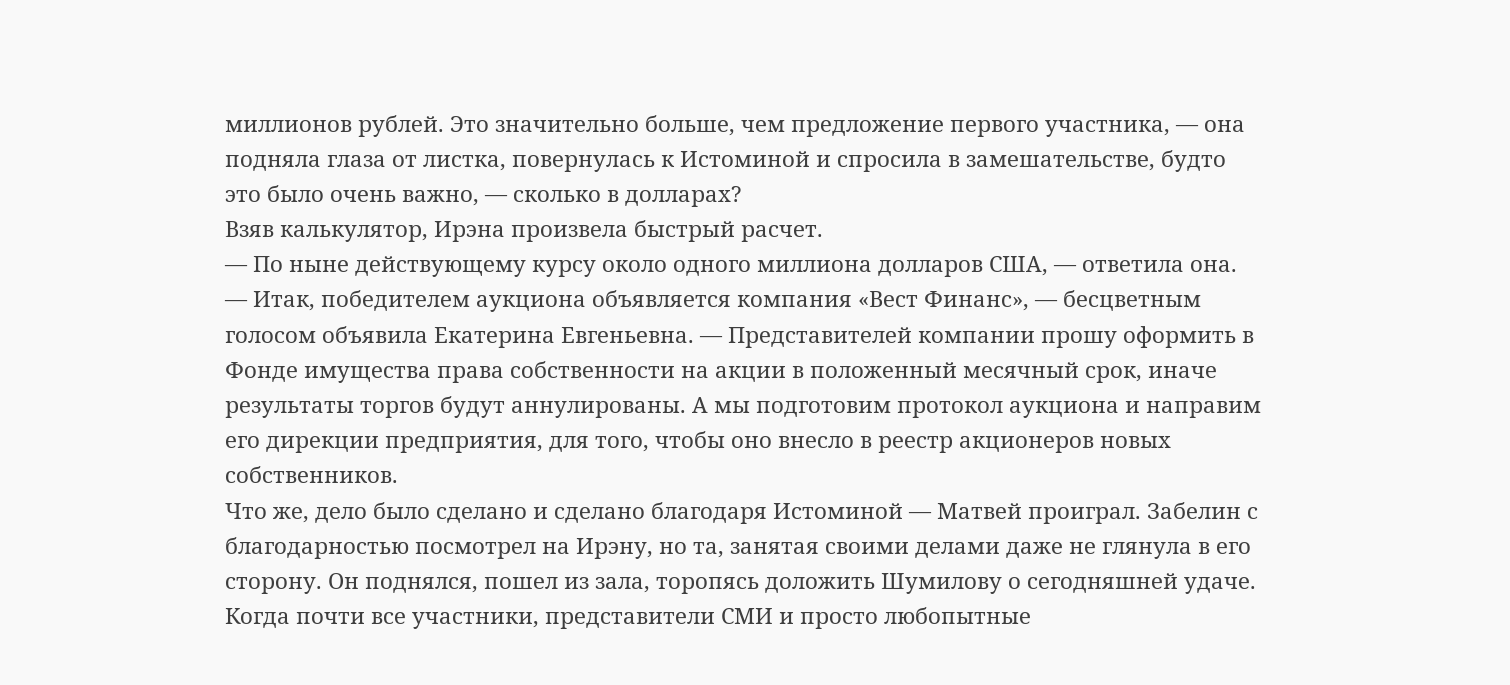миллионов рублей. Это значительно больше, чем предложение первого участника, — она подняла глаза от листка, повернулась к Истоминой и спросила в замешательстве, будто это было очень важно, — сколько в долларах?
Взяв калькулятор, Ирэна произвела быстрый расчет.
— По ныне действующему курсу около одного миллиона долларов США, — ответила она.
— Итак, победителем аукциона объявляется компания «Вест Финанс», — бесцветным голосом объявила Екатерина Евгеньевна. — Представителей компании прошу оформить в Фонде имущества права собственности на акции в положенный месячный срок, иначе результаты торгов будут аннулированы. А мы подготовим протокол аукциона и направим его дирекции предприятия, для того, чтобы оно внесло в реестр акционеров новых собственников.
Что же, дело было сделано и сделано благодаря Истоминой — Матвей проиграл. Забелин с благодарностью посмотрел на Ирэну, но та, занятая своими делами даже не глянула в его сторону. Он поднялся, пошел из зала, торопясь доложить Шумилову о сегодняшней удаче.
Когда почти все участники, представители СМИ и просто любопытные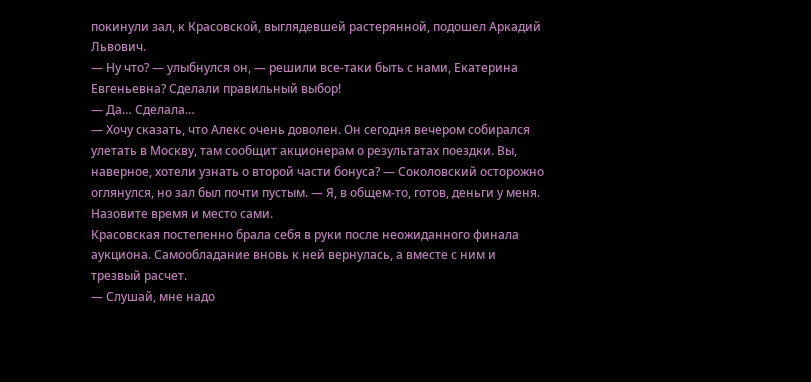покинули зал, к Красовской, выглядевшей растерянной, подошел Аркадий Львович.
— Ну что? — улыбнулся он, — решили все-таки быть с нами, Екатерина Евгеньевна? Сделали правильный выбор!
— Да… Сделала…
— Хочу сказать, что Алекс очень доволен. Он сегодня вечером собирался улетать в Москву, там сообщит акционерам о результатах поездки. Вы, наверное, хотели узнать о второй части бонуса? — Соколовский осторожно оглянулся, но зал был почти пустым. — Я, в общем-то, готов, деньги у меня. Назовите время и место сами.
Красовская постепенно брала себя в руки после неожиданного финала аукциона. Самообладание вновь к ней вернулась, а вместе с ним и трезвый расчет.
— Слушай, мне надо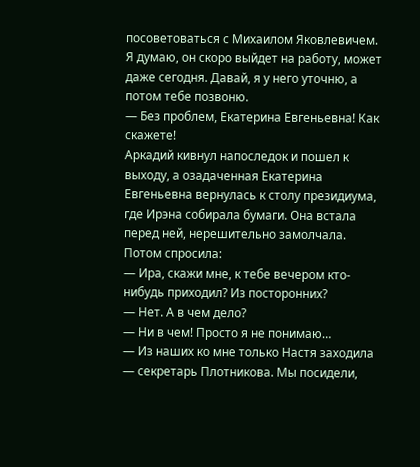посоветоваться с Михаилом Яковлевичем. Я думаю, он скоро выйдет на работу, может даже сегодня. Давай, я у него уточню, а потом тебе позвоню.
— Без проблем, Екатерина Евгеньевна! Как скажете!
Аркадий кивнул напоследок и пошел к выходу, а озадаченная Екатерина Евгеньевна вернулась к столу президиума, где Ирэна собирала бумаги. Она встала перед ней, нерешительно замолчала. Потом спросила:
— Ира, скажи мне, к тебе вечером кто-нибудь приходил? Из посторонних?
— Нет. А в чем дело?
— Ни в чем! Просто я не понимаю…
— Из наших ко мне только Настя заходила — секретарь Плотникова. Мы посидели,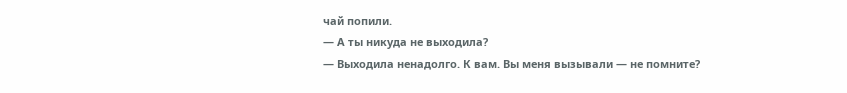чай попили.
— А ты никуда не выходила?
— Выходила ненадолго. К вам. Вы меня вызывали — не помните?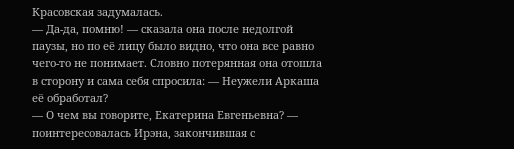Красовская задумалась.
— Да-да, помню! — сказала она после недолгой паузы, но по её лицу было видно, что она все равно чего-то не понимает. Словно потерянная она отошла в сторону и сама себя спросила: — Неужели Аркаша её обработал?
— О чем вы говорите, Екатерина Евгеньевна? — поинтересовалась Ирэна, закончившая с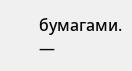бумагами.
—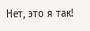Нет, это я так!